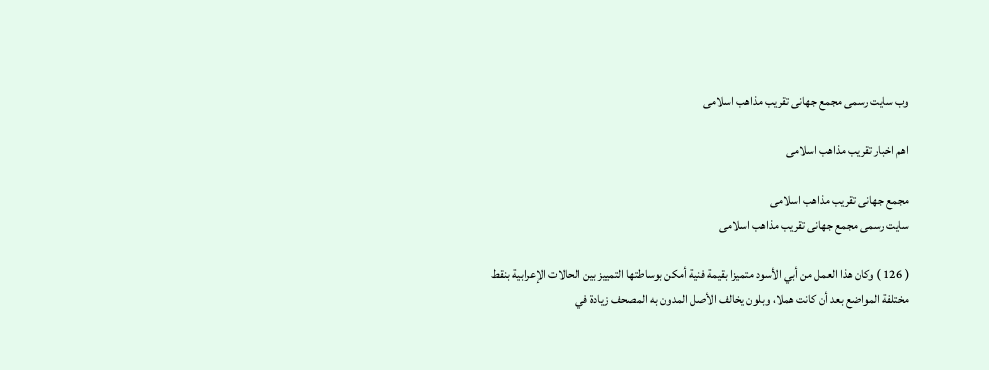وب سایت رسمی مجمع جهانى تقريب مذاهب اسلامى

اهم اخبار تقریب مذاهب اسلامی

مجمع جهانى تقريب مذاهب اسلامى
سایت رسمی مجمع جهانى تقريب مذاهب اسلامى

( 126 ) وكان هذا العمل من أبي الأسود متميزا بقيمة فنية أمكن بوساطتها التمييز بين الحالات الإعرابية بنقط مختلفة المواضع بعد أن كانت هملا، وبلون يخالف الأصل المدون به المصحف زيادة في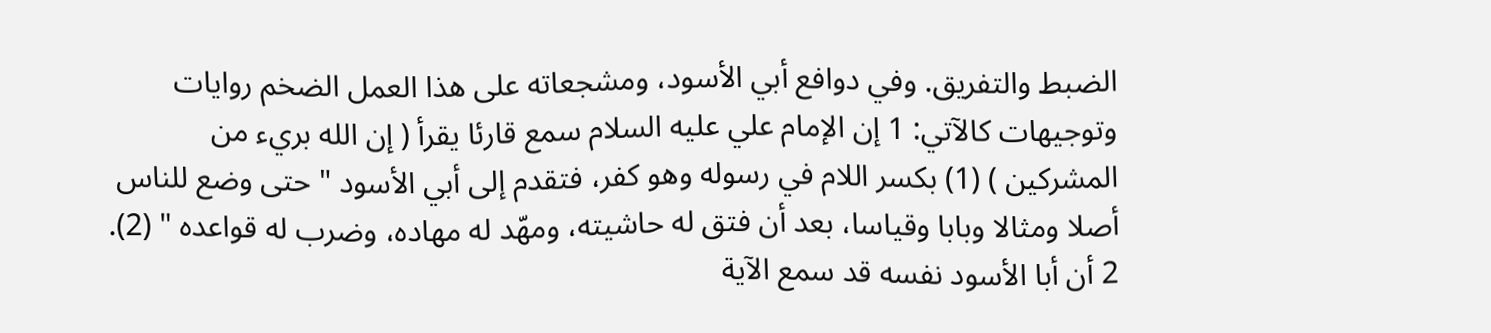الضبط والتفريق. وفي دوافع أبي الأسود، ومشجعاته على هذا العمل الضخم روايات وتوجيهات كالآتي: 1 إن الإمام علي عليه السلام سمع قارئا يقرأ ( إن الله بريء من المشركين ) (1) بكسر اللام في رسوله وهو كفر، فتقدم إلى أبي الأسود " حتى وضع للناس أصلا ومثالا وبابا وقياسا، بعد أن فتق له حاشيته، ومهّد له مهاده، وضرب له قواعده " (2). 2 أن أبا الأسود نفسه قد سمع الآية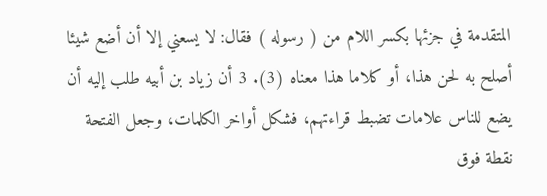المتقدمة في جزئها بكسر اللام من ( رسوله ) فقال: لا يسعني إلا أن أضع شيئا أصلح به لحن هذا، أو كلاما هذا معناه (3). 3 أن زياد بن أبيه طلب إليه أن يضع للناس علامات تضبط قراءتهم، فشكل أواخر الكلمات، وجعل الفتحة نقطة فوق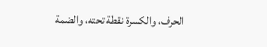الحرف، والكسرة نقطة تحته، والضمة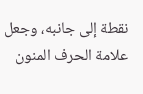نقطة إلى جانبه، وجعل علامة الحرف المنون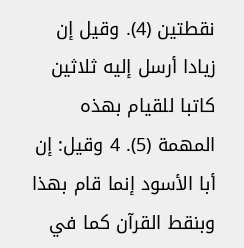نقطتين (4). وقيل إن زيادا أرسل إليه ثلاثين كاتبا للقيام بهذه المهمة (5). 4 وقيل: إن أبا الأسود إنما قام بهذا وبنقط القرآن كما في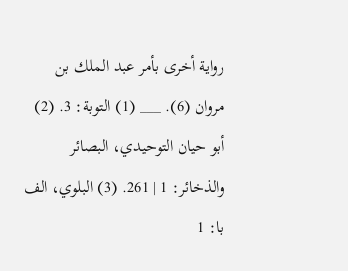رواية أخرى بأمر عبد الملك بن مروان (6). ___ (1) التوبة: 3. (2) أبو حيان التوحيدي، البصائر والذخائر: 1 | 261. (3) البلوي، الف با: 1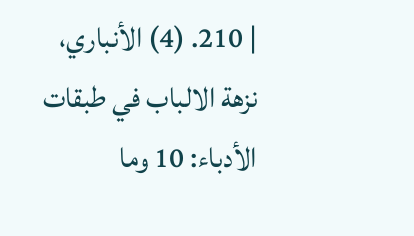| 210. (4) الأنباري، نزهة الالباب في طبقات الأدباء: 10 وما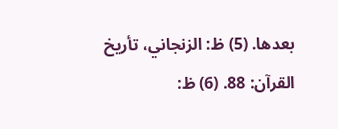بعدها. (5) ظ: الزنجاني، تأريخ القرآن: 88. (6) ظ: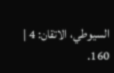السيوطي، الاتقان: 4 | 160.